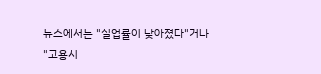뉴스에서는 "실업률이 낮아졌다"거나 "고용시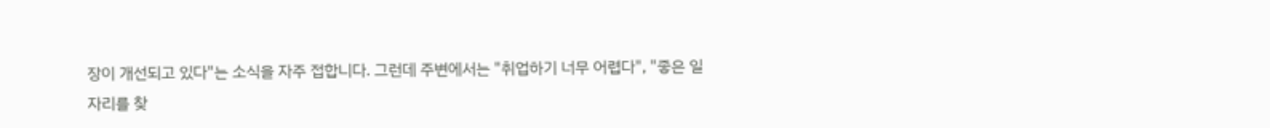장이 개선되고 있다"는 소식을 자주 접합니다. 그런데 주변에서는 "취업하기 너무 어렵다", "좋은 일자리를 찾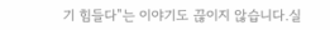기 힘들다"는 이야기도 끊이지 않습니다.실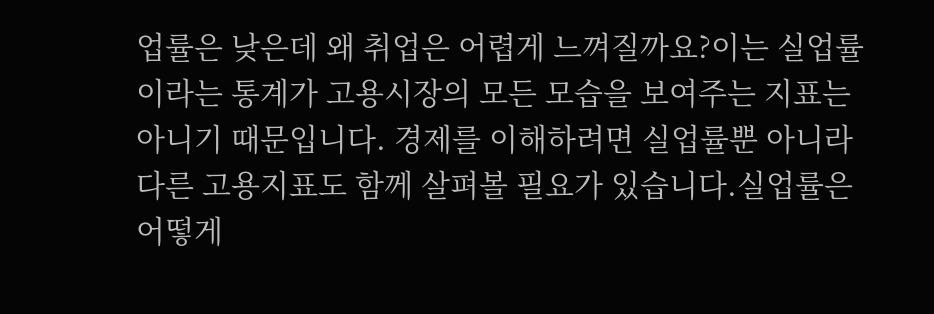업률은 낮은데 왜 취업은 어렵게 느껴질까요?이는 실업률이라는 통계가 고용시장의 모든 모습을 보여주는 지표는 아니기 때문입니다. 경제를 이해하려면 실업률뿐 아니라 다른 고용지표도 함께 살펴볼 필요가 있습니다.실업률은 어떻게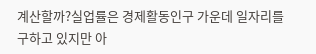계산할까?실업률은 경제활동인구 가운데 일자리를 구하고 있지만 아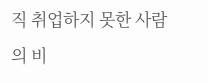직 취업하지 못한 사람의 비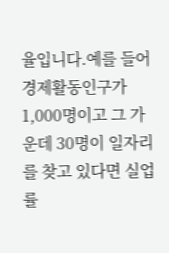율입니다.예를 들어 경제활동인구가 1,000명이고 그 가운데 30명이 일자리를 찾고 있다면 실업률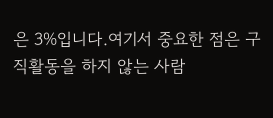은 3%입니다.여기서 중요한 점은 구직활동을 하지 않는 사람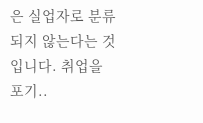은 실업자로 분류되지 않는다는 것입니다. 취업을 포기..